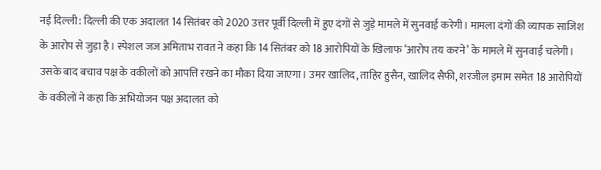नई दिल्ली: दिल्ली की एक अदालत 14 सितंबर को 2020 उत्तर पूर्वी दिल्ली में हुए दंगों से जुड़े मामले में सुनवाई करेगी। मामला दंगों की व्यापक साजिश के आरोप से जुड़ा है। स्पेशल जज अमिताभ रावत ने कहा कि 14 सितंबर को 18 आरोपियों के खिलाफ ‘आरोप तय करने’ के मामले में सुनवाई चलेगी। उसके बाद बचाव पक्ष के वकीलों को आपत्ति रखने का मौका दिया जाएगा। उमर खालिद, ताहिर हुसैन, खालिद सैफी, शरजील इमाम समेत 18 आरोपियों के वकीलों ने कहा कि अभियोजन पक्ष अदालत को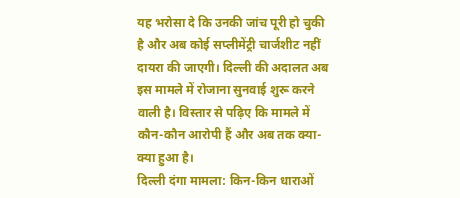यह भरोसा दे कि उनकी जांच पूरी हो चुकी है और अब कोई सप्लीमेंट्री चार्जशीट नहीं दायरा की जाएगी। दिल्ली की अदालत अब इस मामले में रोजाना सुनवाई शुरू करने वाली है। विस्तार से पढ़िए कि मामले में कौन-कौन आरोपी हैं और अब तक क्या-क्या हुआ है।
दिल्ली दंगा मामला: किन-किन धाराओं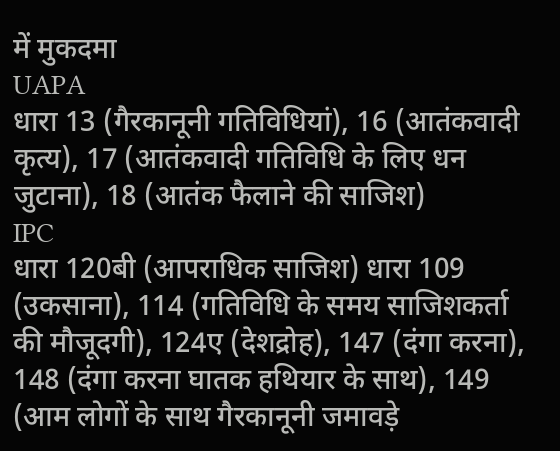में मुकदमा
UAPA
धारा 13 (गैरकानूनी गतिविधियां), 16 (आतंकवादी कृत्य), 17 (आतंकवादी गतिविधि के लिए धन जुटाना), 18 (आतंक फैलाने की साजिश)
IPC
धारा 120बी (आपराधिक साजिश) धारा 109 (उकसाना), 114 (गतिविधि के समय साजिशकर्ता की मौजूदगी), 124ए (देशद्रोह), 147 (दंगा करना), 148 (दंगा करना घातक हथियार के साथ), 149 (आम लोगों के साथ गैरकानूनी जमावड़े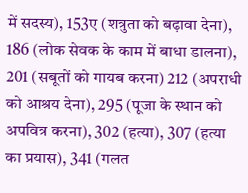में सदस्य), 153ए (शत्रुता को बढ़ावा देना), 186 (लोक सेवक के काम में बाधा डालना), 201 (सबूतों को गायब करना) 212 (अपराधी को आश्रय देना), 295 (पूजा के स्थान को अपवित्र करना), 302 (हत्या), 307 (हत्या का प्रयास), 341 (गलत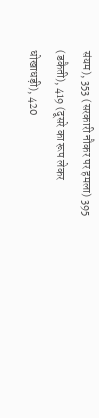संयम), 353 (सरकारी नौकर पर हमला) 395 (डकैती), 419 (दूसरे का रूप लेकर धोखाधड़ी), 420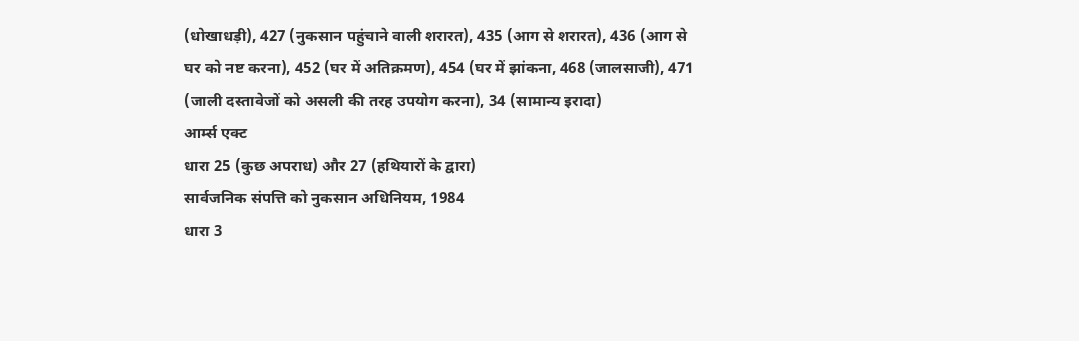(धोखाधड़ी), 427 (नुकसान पहुंचाने वाली शरारत), 435 (आग से शरारत), 436 (आग से घर को नष्ट करना), 452 (घर में अतिक्रमण), 454 (घर में झांकना, 468 (जालसाजी), 471 (जाली दस्तावेजों को असली की तरह उपयोग करना), 34 (सामान्य इरादा)
आर्म्स एक्ट
धारा 25 (कुछ अपराध) और 27 (हथियारों के द्वारा)
सार्वजनिक संपत्ति को नुकसान अधिनियम, 1984
धारा 3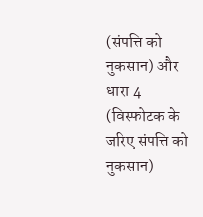(संपत्ति को नुकसान) और धारा 4 (विस्फोटक के जरिए संपत्ति को नुकसान)